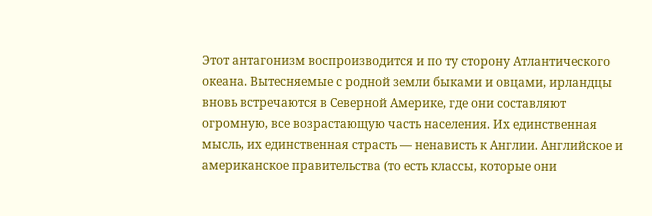Этот антагонизм воспроизводится и по ту сторону Атлантического океана. Вытесняемые с родной земли быками и овцами, ирландцы вновь встречаются в Северной Америке, где они составляют огромную, все возрастающую часть населения. Их единственная мысль, их единственная страсть — ненависть к Англии. Английское и американское правительства (то есть классы, которые они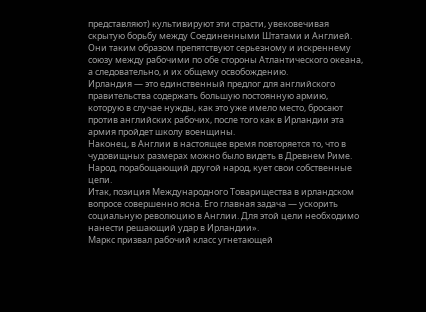представляют) культивируют эти страсти, увековечивая скрытую борьбу между Соединенными Штатами и Англией. Они таким образом препятствуют серьезному и искреннему союзу между рабочими по обе стороны Атлантического океана, а следовательно, и их общему освобождению.
Ирландия — это единственный предлог для английского правительства содержать большую постоянную армию, которую в случае нужды, как это уже имело место, бросают против английских рабочих, после того как в Ирландии эта армия пройдет школу военщины.
Наконец, в Англии в настоящее время повторяется то, что в чудовищных размерах можно было видеть в Древнем Риме. Народ, порабощающий другой народ, кует свои собственные цепи.
Итак, позиция Международного Товарищества в ирландском вопросе совершенно ясна. Его главная задача — ускорить социальную революцию в Англии. Для этой цели необходимо нанести решающий удар в Ирландии».
Маркс призвал рабочий класс угнетающей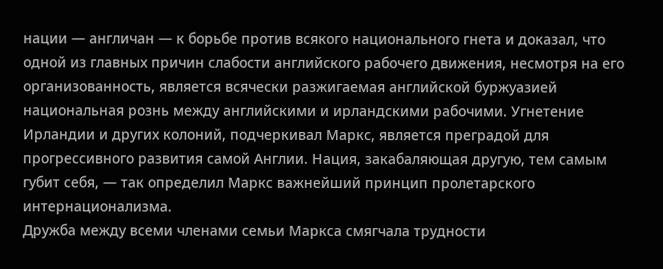нации — англичан — к борьбе против всякого национального гнета и доказал, что одной из главных причин слабости английского рабочего движения, несмотря на его организованность, является всячески разжигаемая английской буржуазией национальная рознь между английскими и ирландскими рабочими. Угнетение Ирландии и других колоний, подчеркивал Маркс, является преградой для прогрессивного развития самой Англии. Нация, закабаляющая другую, тем самым губит себя, — так определил Маркс важнейший принцип пролетарского интернационализма.
Дружба между всеми членами семьи Маркса смягчала трудности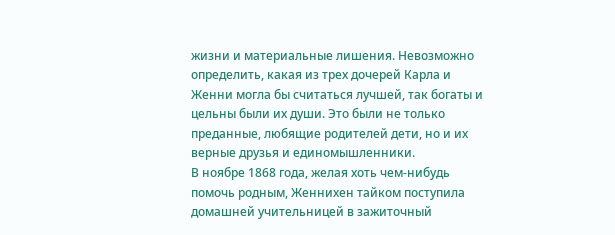жизни и материальные лишения. Невозможно определить, какая из трех дочерей Карла и Женни могла бы считаться лучшей, так богаты и цельны были их души. Это были не только преданные, любящие родителей дети, но и их верные друзья и единомышленники.
В ноябре 1868 года, желая хоть чем-нибудь помочь родным, Женнихен тайком поступила домашней учительницей в зажиточный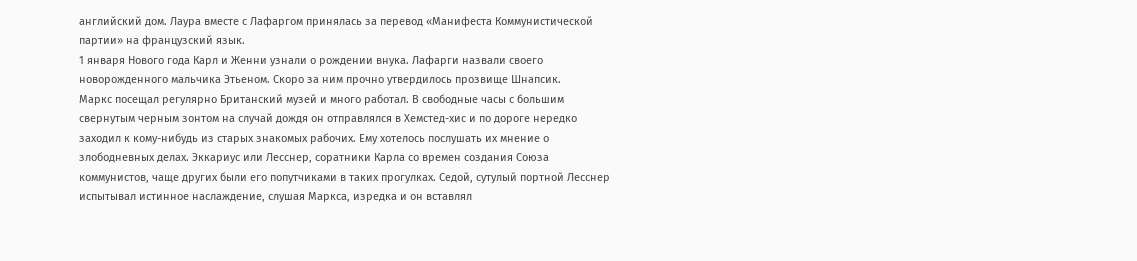английский дом. Лаура вместе с Лафаргом принялась за перевод «Манифеста Коммунистической партии» на французский язык.
1 января Нового года Карл и Женни узнали о рождении внука. Лафарги назвали своего новорожденного мальчика Этьеном. Скоро за ним прочно утвердилось прозвище Шнапсик.
Маркс посещал регулярно Британский музей и много работал. В свободные часы с большим свернутым черным зонтом на случай дождя он отправлялся в Хемстед-хис и по дороге нередко заходил к кому-нибудь из старых знакомых рабочих. Ему хотелось послушать их мнение о злободневных делах. Эккариус или Лесснер, соратники Карла со времен создания Союза коммунистов, чаще других были его попутчиками в таких прогулках. Седой, сутулый портной Лесснер испытывал истинное наслаждение, слушая Маркса, изредка и он вставлял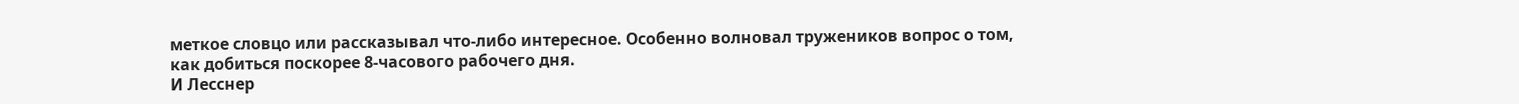меткое словцо или рассказывал что-либо интересное. Особенно волновал тружеников вопрос о том, как добиться поскорее 8-часового рабочего дня.
И Лесснер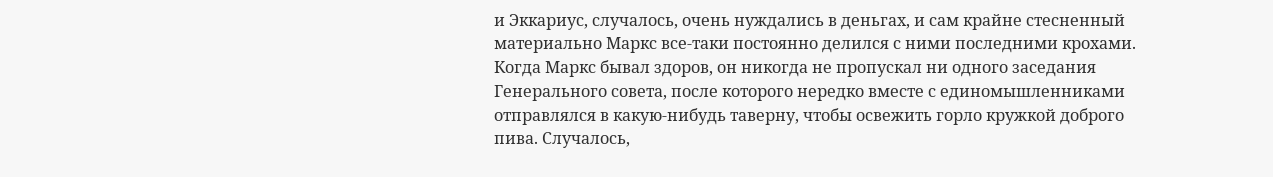и Эккариус, случалось, очень нуждались в деньгах, и сам крайне стесненный материально Маркс все-таки постоянно делился с ними последними крохами.
Когда Маркс бывал здоров, он никогда не пропускал ни одного заседания Генерального совета, после которого нередко вместе с единомышленниками отправлялся в какую-нибудь таверну, чтобы освежить горло кружкой доброго пива. Случалось,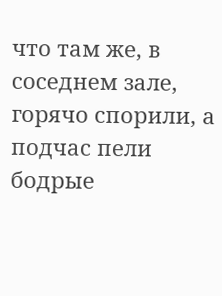что там же, в соседнем зале, горячо спорили, а подчас пели бодрые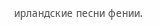ирландские песни фении.